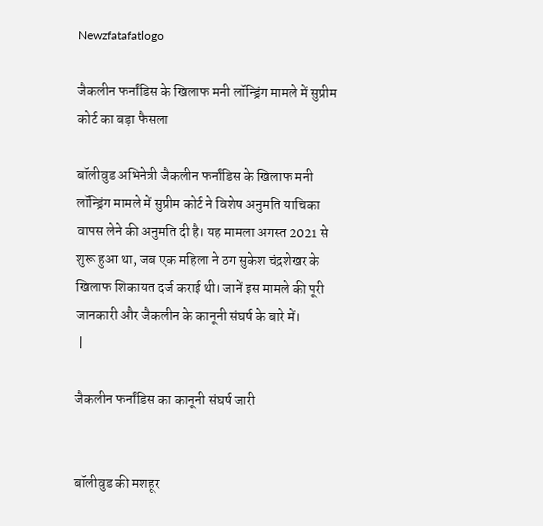Newzfatafatlogo

जैकलीन फर्नांडिस के खिलाफ मनी लॉन्ड्रिंग मामले में सुप्रीम कोर्ट का बड़ा फैसला

बॉलीवुड अभिनेत्री जैकलीन फर्नांडिस के खिलाफ मनी लॉन्ड्रिंग मामले में सुप्रीम कोर्ट ने विशेष अनुमति याचिका वापस लेने की अनुमति दी है। यह मामला अगस्त 2021 से शुरू हुआ था, जब एक महिला ने ठग सुकेश चंद्रशेखर के खिलाफ शिकायत दर्ज कराई थी। जानें इस मामले की पूरी जानकारी और जैकलीन के कानूनी संघर्ष के बारे में।
 |

जैकलीन फर्नांडिस का कानूनी संघर्ष जारी


बॉलीवुड की मशहूर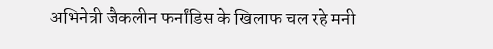अभिनेत्री जैकलीन फर्नांडिस के खिलाफ चल रहे मनी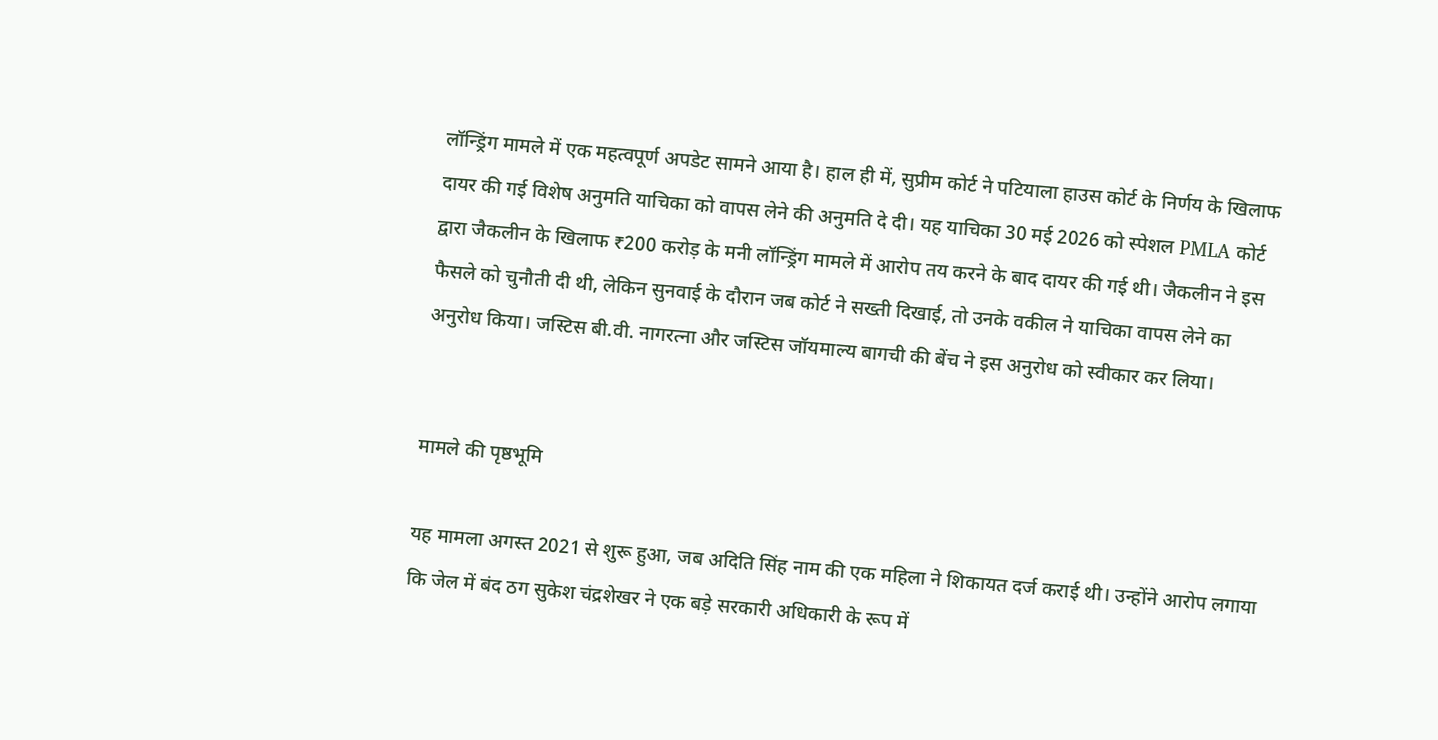लॉन्ड्रिंग मामले में एक महत्वपूर्ण अपडेट सामने आया है। हाल ही में, सुप्रीम कोर्ट ने पटियाला हाउस कोर्ट के निर्णय के खिलाफ दायर की गई विशेष अनुमति याचिका को वापस लेने की अनुमति दे दी। यह याचिका 30 मई 2026 को स्पेशल PMLA कोर्ट द्वारा जैकलीन के खिलाफ ₹200 करोड़ के मनी लॉन्ड्रिंग मामले में आरोप तय करने के बाद दायर की गई थी। जैकलीन ने इस फैसले को चुनौती दी थी, लेकिन सुनवाई के दौरान जब कोर्ट ने सख्ती दिखाई, तो उनके वकील ने याचिका वापस लेने का अनुरोध किया। जस्टिस बी.वी. नागरत्ना और जस्टिस जॉयमाल्य बागची की बेंच ने इस अनुरोध को स्वीकार कर लिया।


मामले की पृष्ठभूमि

यह मामला अगस्त 2021 से शुरू हुआ, जब अदिति सिंह नाम की एक महिला ने शिकायत दर्ज कराई थी। उन्होंने आरोप लगाया कि जेल में बंद ठग सुकेश चंद्रशेखर ने एक बड़े सरकारी अधिकारी के रूप में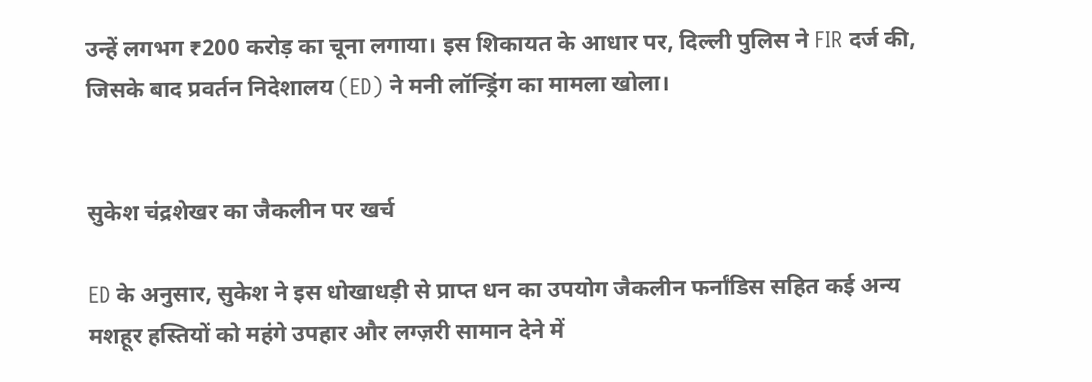उन्हें लगभग ₹200 करोड़ का चूना लगाया। इस शिकायत के आधार पर, दिल्ली पुलिस ने FIR दर्ज की, जिसके बाद प्रवर्तन निदेशालय (ED) ने मनी लॉन्ड्रिंग का मामला खोला।


सुकेश चंद्रशेखर का जैकलीन पर खर्च

ED के अनुसार, सुकेश ने इस धोखाधड़ी से प्राप्त धन का उपयोग जैकलीन फर्नांडिस सहित कई अन्य मशहूर हस्तियों को महंगे उपहार और लग्ज़री सामान देने में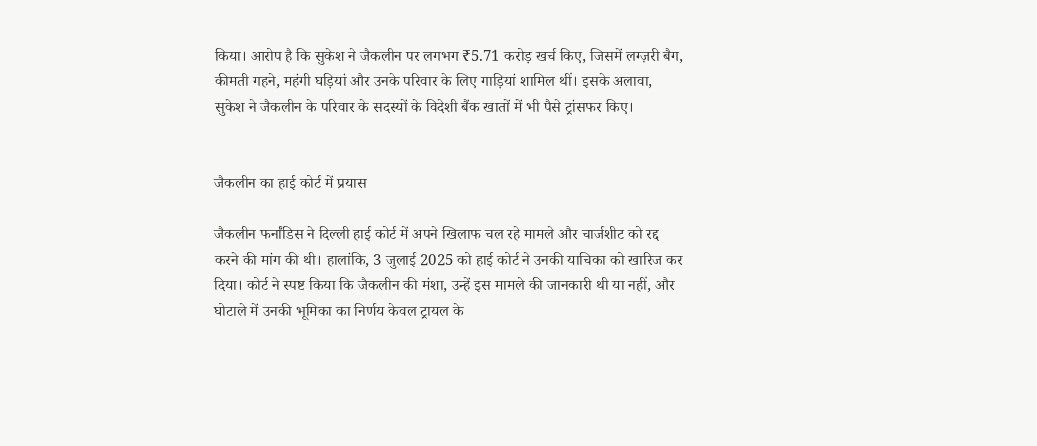किया। आरोप है कि सुकेश ने जैकलीन पर लगभग ₹5.71 करोड़ खर्च किए, जिसमें लग्ज़री बैग, कीमती गहने, महंगी घड़ियां और उनके परिवार के लिए गाड़ियां शामिल थीं। इसके अलावा, सुकेश ने जैकलीन के परिवार के सदस्यों के विदेशी बैंक खातों में भी पैसे ट्रांसफर किए।


जैकलीन का हाई कोर्ट में प्रयास

जैकलीन फर्नांडिस ने दिल्ली हाई कोर्ट में अपने खिलाफ चल रहे मामले और चार्जशीट को रद्द करने की मांग की थी। हालांकि, 3 जुलाई 2025 को हाई कोर्ट ने उनकी याचिका को खारिज कर दिया। कोर्ट ने स्पष्ट किया कि जैकलीन की मंशा, उन्हें इस मामले की जानकारी थी या नहीं, और घोटाले में उनकी भूमिका का निर्णय केवल ट्रायल के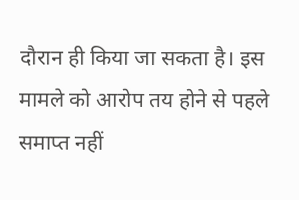दौरान ही किया जा सकता है। इस मामले को आरोप तय होने से पहले समाप्त नहीं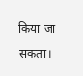किया जा सकता।